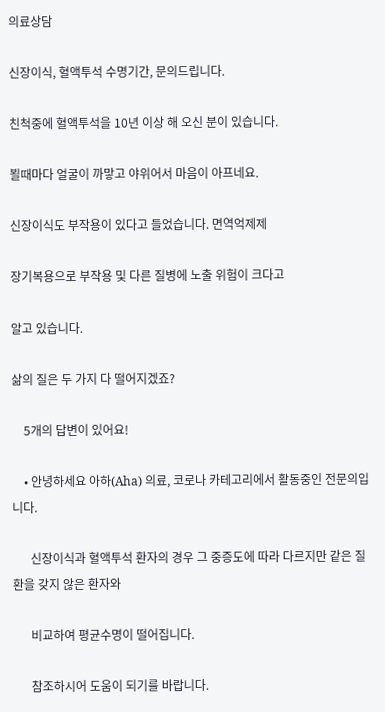의료상담

신장이식, 혈액투석 수명기간, 문의드립니다.

친척중에 혈액투석을 10년 이상 해 오신 분이 있습니다.

뵐때마다 얼굴이 까맣고 야위어서 마음이 아프네요.

신장이식도 부작용이 있다고 들었습니다. 면역억제제

장기복용으로 부작용 및 다른 질병에 노출 위험이 크다고

알고 있습니다.

삶의 질은 두 가지 다 떨어지겠죠?

    5개의 답변이 있어요!

    • 안녕하세요 아하(Aha) 의료, 코로나 카테고리에서 활동중인 전문의입니다.

      신장이식과 혈액투석 환자의 경우 그 중증도에 따라 다르지만 같은 질환을 갖지 않은 환자와

      비교하여 평균수명이 떨어집니다.

      참조하시어 도움이 되기를 바랍니다.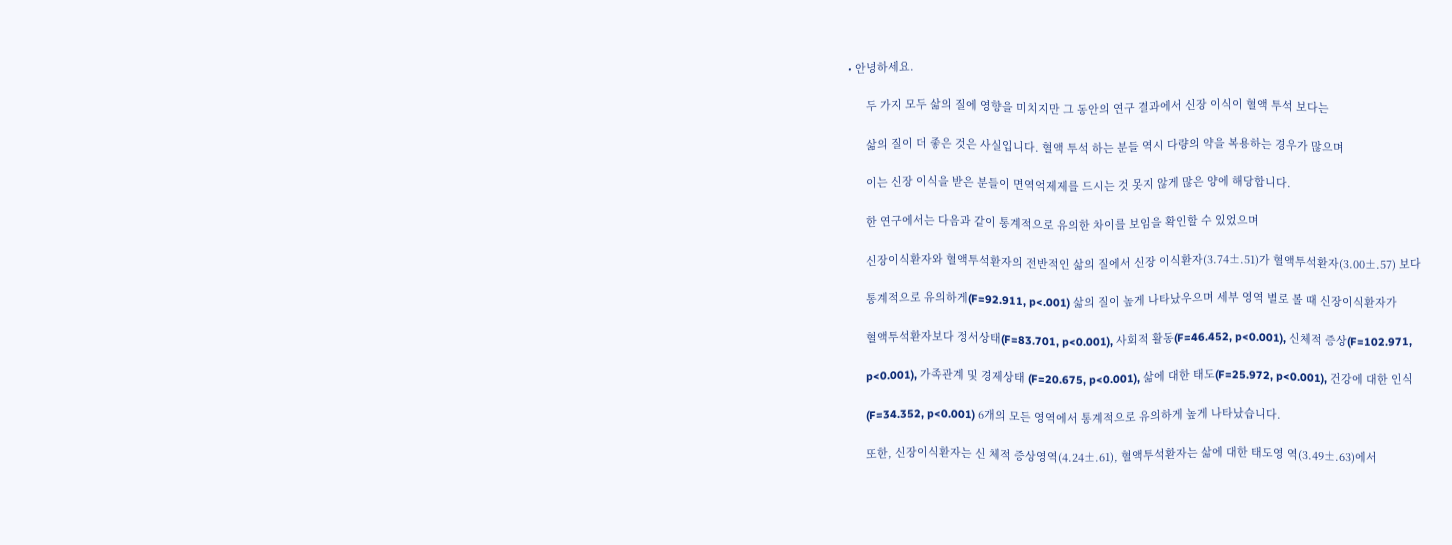• 안녕하세요.

      두 가지 모두 삶의 질에 영향을 미치지만 그 동안의 연구 결과에서 신장 이식이 혈액 투석 보다는

      삶의 질이 더 좋은 것은 사실입니다. 혈액 투석 하는 분들 역시 다량의 약을 복용하는 경우가 많으며

      이는 신장 이식을 받은 분들이 면역억제제를 드시는 것 못지 않게 많은 양에 해당합니다.

      한 연구에서는 다음과 같이 통계적으로 유의한 차이를 보임을 확인할 수 있었으며

      신장이식환자와 혈액투석환자의 전반적인 삶의 질에서 신장 이식환자(3.74±.51)가 혈액투석환자(3.00±.57) 보다

      통계적으로 유의하게(F=92.911, p<.001) 삶의 질이 높게 나타났우으며 세부 영역 별로 볼 때 신장이식환자가

      혈액투석환자보다 정서상태(F=83.701, p<0.001), 사회적 활동(F=46.452, p<0.001), 신체적 증상(F=102.971,

      p<0.001), 가족관계 및 경제상태 (F=20.675, p<0.001), 삶에 대한 태도(F=25.972, p<0.001), 건강에 대한 인식

      (F=34.352, p<0.001) 6개의 모든 영역에서 통계적으로 유의하게 높게 나타났습니다.

      또한, 신장이식환자는 신 체적 증상영역(4.24±.61), 혈액투석환자는 삶에 대한 태도영 역(3.49±.63)에서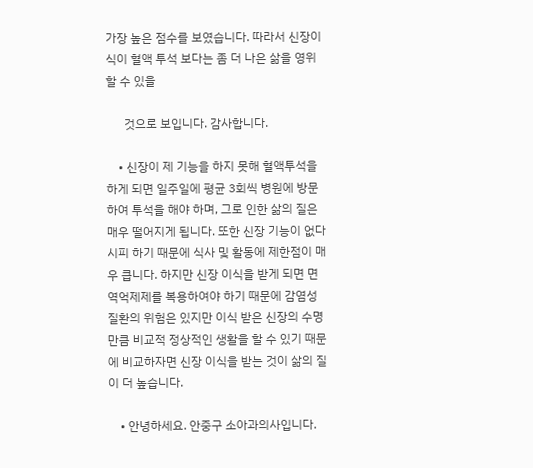가장 높은 점수를 보였습니다. 따라서 신장이식이 혈액 투석 보다는 좀 더 나은 삶을 영위할 수 있을

      것으로 보입니다. 감사합니다.

    • 신장이 제 기능을 하지 못해 혈액투석을 하게 되면 일주일에 평균 3회씩 병원에 방문하여 투석을 해야 하며, 그로 인한 삶의 질은 매우 떨어지게 됩니다. 또한 신장 기능이 없다시피 하기 때문에 식사 및 활동에 제한점이 매우 큽니다. 하지만 신장 이식을 받게 되면 면역억제제를 복용하여야 하기 때문에 감염성 질환의 위험은 있지만 이식 받은 신장의 수명만큼 비교적 정상적인 생활을 할 수 있기 때문에 비교하자면 신장 이식을 받는 것이 삶의 질이 더 높습니다.

    • 안녕하세요. 안중구 소아과의사입니다.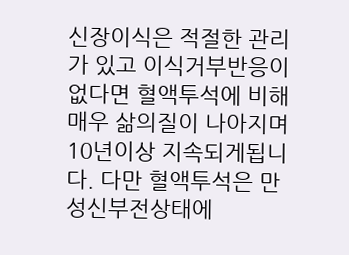신장이식은 적절한 관리가 있고 이식거부반응이 없다면 혈액투석에 비해 매우 삶의질이 나아지며 10년이상 지속되게됩니다. 다만 혈액투석은 만성신부전상태에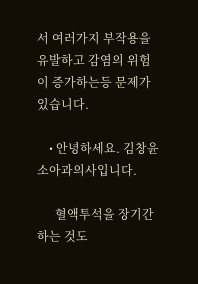서 여러가지 부작용을 유발하고 감염의 위험이 증가하는등 문제가 있습니다.

    • 안녕하세요. 김창윤 소아과의사입니다.

      혈액투석을 장기간 하는 것도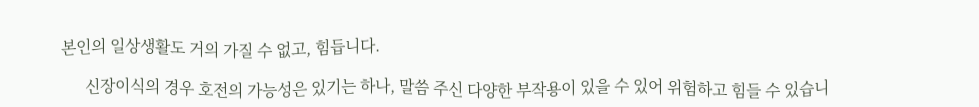본인의 일상생활도 거의 가질 수 없고, 힘듭니다.

      신장이식의 경우 호전의 가능성은 있기는 하나, 말씀 주신 다양한 부작용이 있을 수 있어 위험하고 힘들 수 있습니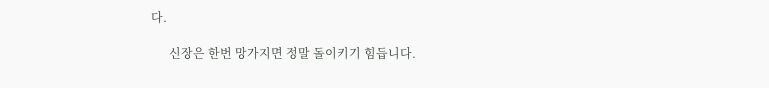다.

      신장은 한번 망가지면 정말 돌이키기 힘듭니다.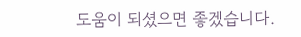도움이 되셨으면 좋겠습니다.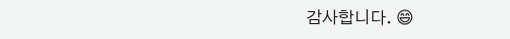감사합니다. 😄